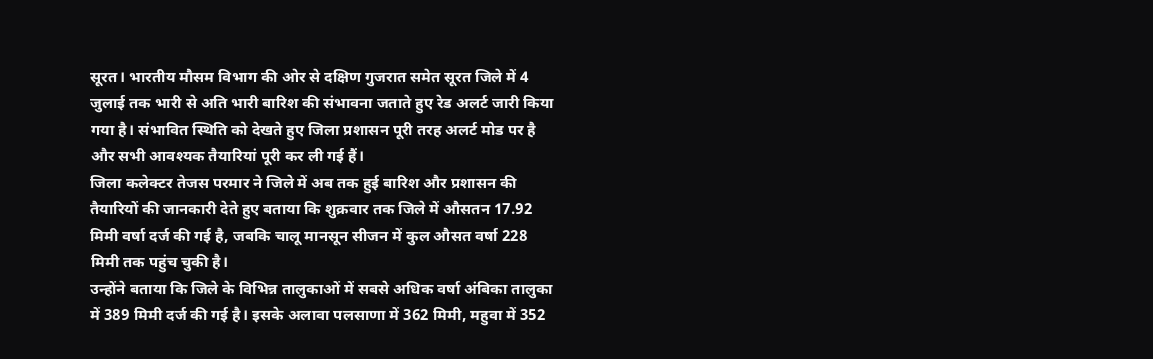सूरत। भारतीय मौसम विभाग की ओर से दक्षिण गुजरात समेत सूरत जिले में 4 जुलाई तक भारी से अति भारी बारिश की संभावना जताते हुए रेड अलर्ट जारी किया गया है। संभावित स्थिति को देखते हुए जिला प्रशासन पूरी तरह अलर्ट मोड पर है और सभी आवश्यक तैयारियां पूरी कर ली गई हैं।
जिला कलेक्टर तेजस परमार ने जिले में अब तक हुई बारिश और प्रशासन की तैयारियों की जानकारी देते हुए बताया कि शुक्रवार तक जिले में औसतन 17.92 मिमी वर्षा दर्ज की गई है, जबकि चालू मानसून सीजन में कुल औसत वर्षा 228 मिमी तक पहुंच चुकी है।
उन्होंने बताया कि जिले के विभिन्न तालुकाओं में सबसे अधिक वर्षा अंबिका तालुका में 389 मिमी दर्ज की गई है। इसके अलावा पलसाणा में 362 मिमी, महुवा में 352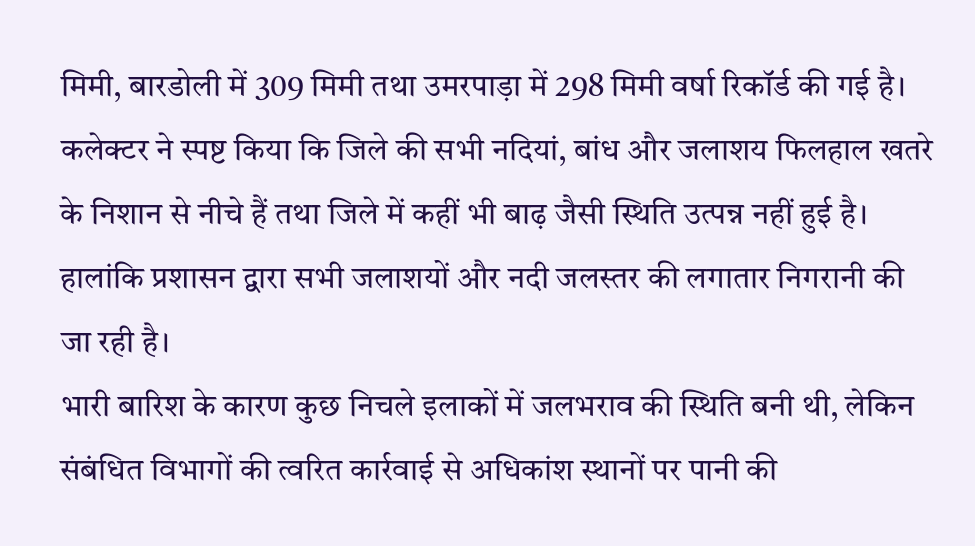मिमी, बारडोली में 309 मिमी तथा उमरपाड़ा में 298 मिमी वर्षा रिकॉर्ड की गई है।
कलेक्टर ने स्पष्ट किया कि जिले की सभी नदियां, बांध और जलाशय फिलहाल खतरे के निशान से नीचे हैं तथा जिले में कहीं भी बाढ़ जैसी स्थिति उत्पन्न नहीं हुई है। हालांकि प्रशासन द्वारा सभी जलाशयों और नदी जलस्तर की लगातार निगरानी की जा रही है।
भारी बारिश के कारण कुछ निचले इलाकों में जलभराव की स्थिति बनी थी, लेकिन संबंधित विभागों की त्वरित कार्रवाई से अधिकांश स्थानों पर पानी की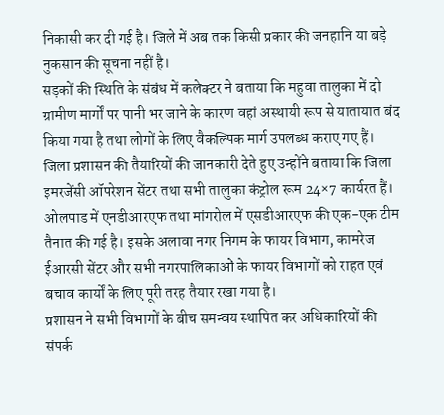निकासी कर दी गई है। जिले में अब तक किसी प्रकार की जनहानि या बड़े नुकसान की सूचना नहीं है।
सड़कों की स्थिति के संबंध में कलेक्टर ने बताया कि महुवा तालुका में दो ग्रामीण मार्गों पर पानी भर जाने के कारण वहां अस्थायी रूप से यातायात बंद किया गया है तथा लोगों के लिए वैकल्पिक मार्ग उपलब्ध कराए गए हैं।
जिला प्रशासन की तैयारियों की जानकारी देते हुए उन्होंने बताया कि जिला इमरजेंसी ऑपरेशन सेंटर तथा सभी तालुका कंट्रोल रूम 24×7 कार्यरत हैं। ओलपाड में एनडीआरएफ तथा मांगरोल में एसडीआरएफ की एक-एक टीम तैनात की गई है। इसके अलावा नगर निगम के फायर विभाग, कामरेज ईआरसी सेंटर और सभी नगरपालिकाओं के फायर विभागों को राहत एवं बचाव कार्यों के लिए पूरी तरह तैयार रखा गया है।
प्रशासन ने सभी विभागों के बीच समन्वय स्थापित कर अधिकारियों की संपर्क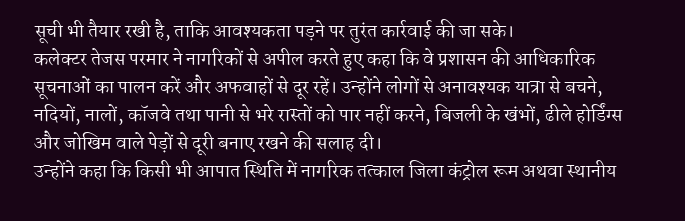सूची भी तैयार रखी है, ताकि आवश्यकता पड़ने पर तुरंत कार्रवाई की जा सके।
कलेक्टर तेजस परमार ने नागरिकों से अपील करते हुए कहा कि वे प्रशासन की आधिकारिक सूचनाओं का पालन करें और अफवाहों से दूर रहें। उन्होंने लोगों से अनावश्यक यात्रा से बचने, नदियों, नालों, कॉजवे तथा पानी से भरे रास्तों को पार नहीं करने, बिजली के खंभों, ढीले होर्डिंग्स और जोखिम वाले पेड़ों से दूरी बनाए रखने की सलाह दी।
उन्होंने कहा कि किसी भी आपात स्थिति में नागरिक तत्काल जिला कंट्रोल रूम अथवा स्थानीय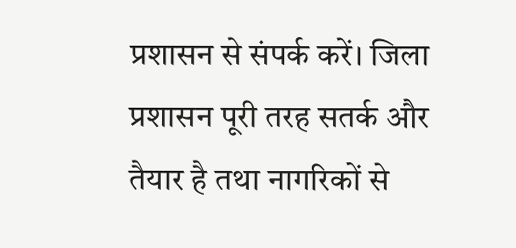प्रशासन से संपर्क करें। जिला प्रशासन पूरी तरह सतर्क और तैयार है तथा नागरिकों से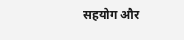सहयोग और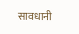सावधानी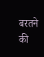बरतने की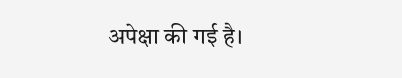अपेक्षा की गई है।